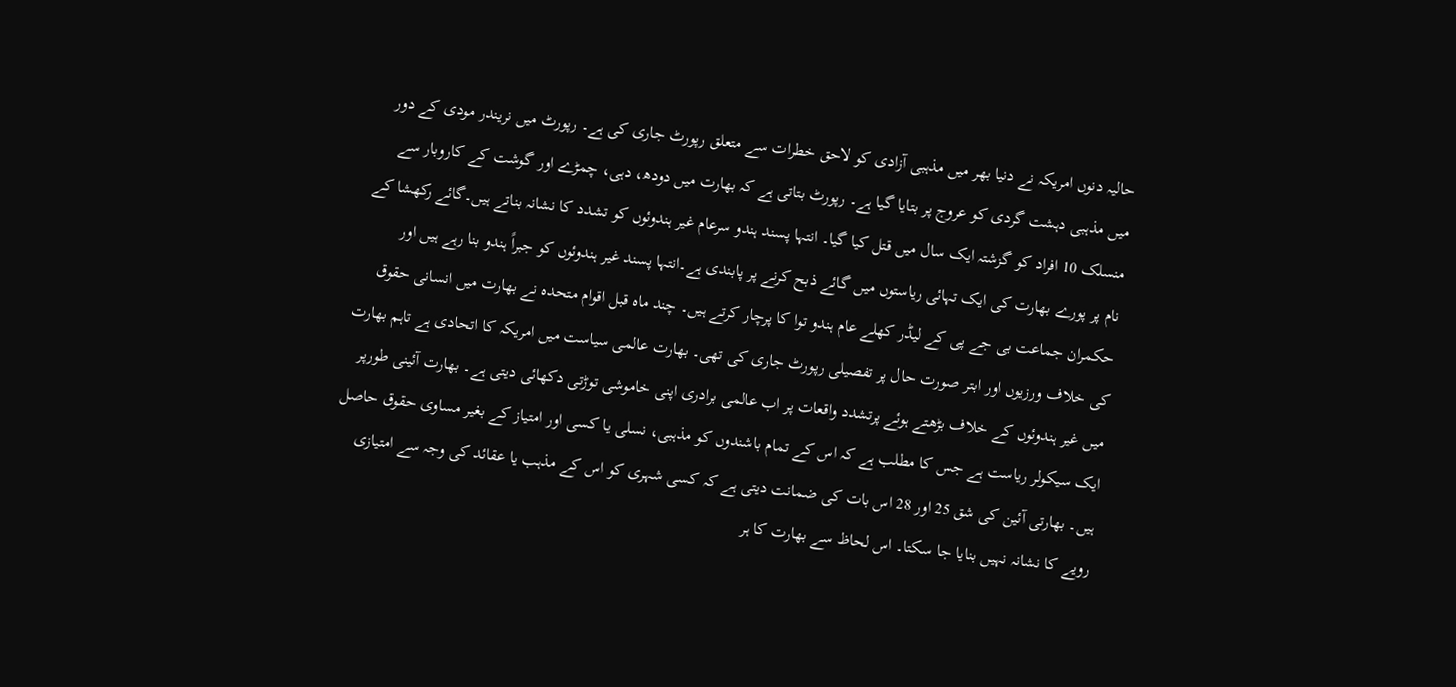حالیہ دنوں امریکہ نے دنیا بھر میں مذہبی آزادی کو لاحق خطرات سے متعلق رپورٹ جاری کی ہے۔ رپورٹ میں نریندر مودی کے دور میں مذہبی دہشت گردی کو عروج پر بتایا گیا ہے۔ رپورٹ بتاتی ہے کہ بھارت میں دودھ، دہی، چمڑے اور گوشت کے کاروبار سے منسلک 10 افراد کو گزشتہ ایک سال میں قتل کیا گیا۔ انتہا پسند ہندو سرعام غیر ہندوئوں کو تشدد کا نشانہ بناتے ہیں۔گائے رکھشا کے نام پر پورے بھارت کی ایک تہائی ریاستوں میں گائے ذبح کرنے پر پابندی ہے۔انتہا پسند غیر ہندوئوں کو جبراً ہندو بنا رہے ہیں اور حکمران جماعت بی جے پی کے لیڈر کھلے عام ہندو توا کا پرچار کرتے ہیں۔ چند ماہ قبل اقوام متحدہ نے بھارت میں انسانی حقوق کی خلاف ورزیوں اور ابتر صورت حال پر تفصیلی رپورٹ جاری کی تھی۔ بھارت عالمی سیاست میں امریکہ کا اتحادی ہے تاہم بھارت میں غیر ہندوئوں کے خلاف بڑھتے ہوئے پرتشدد واقعات پر اب عالمی برادری اپنی خاموشی توڑتی دکھائی دیتی ہے۔ بھارت آئینی طورپر ایک سیکولر ریاست ہے جس کا مطلب ہے کہ اس کے تمام باشندوں کو مذہبی، نسلی یا کسی اور امتیاز کے بغیر مساوی حقوق حاصل ہیں۔ بھارتی آئین کی شق 25 اور 28 اس بات کی ضمانت دیتی ہے کہ کسی شہری کو اس کے مذہب یا عقائد کی وجہ سے امتیازی رویے کا نشانہ نہیں بنایا جا سکتا۔ اس لحاظ سے بھارت کا ہر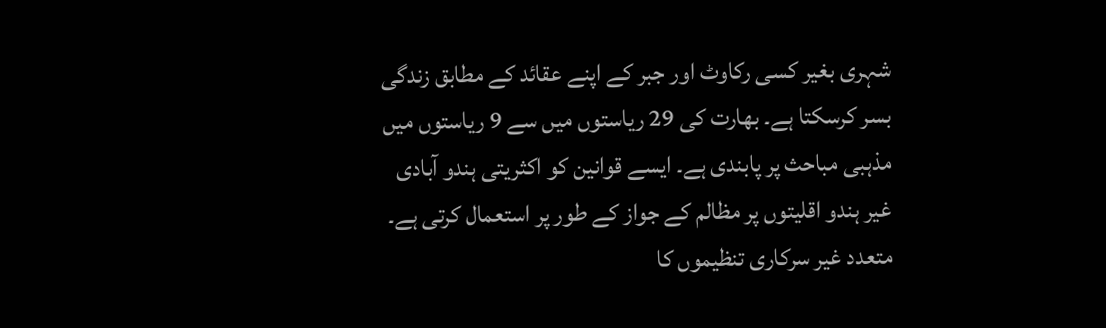شہری بغیر کسی رکاوٹ اور جبر کے اپنے عقائد کے مطابق زندگی بسر کرسکتا ہے۔ بھارت کی 29 ریاستوں میں سے 9 ریاستوں میں مذہبی مباحث پر پابندی ہے۔ ایسے قوانین کو اکثریتی ہندو آبادی غیر ہندو اقلیتوں پر مظالم کے جواز کے طور پر استعمال کرتی ہے۔ متعدد غیر سرکاری تنظیموں کا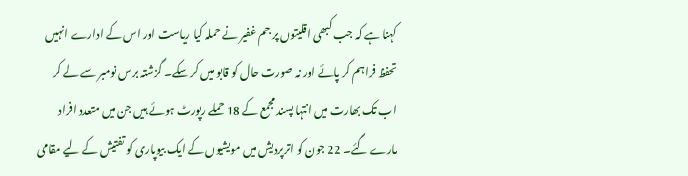کہنا ہے کہ جب کبھی اقلیتوں پر جم غفیر نے حملہ کیا ریاست اور اس کے ادارے انہیں تحفظ فراہم کر پائے اور نہ صورت حال کو قابو میں کر سکے۔ گزشتہ برس نومبر سے لے کر اب تک بھارت میں انتہا پسند مجمع کے 18 حملے رپورٹ ہوئے ہیں جن میں متعدد افراد مارے گئے۔ 22 جون کو اترپردیش میں مویشیوں کے ایک بیوپاری کو تفتیش کے لیے مقامی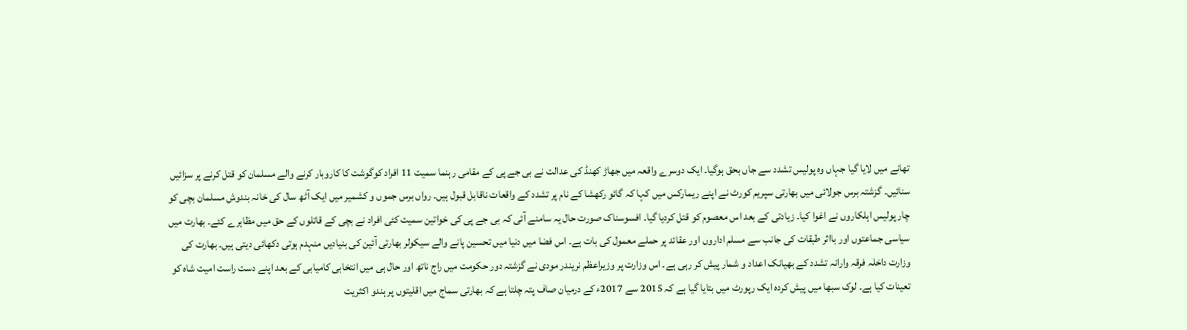تھانے میں لایا گیا جہاں وہ پولیس تشدد سے جاں بحق ہوگیا۔ ایک دوسرے واقعہ میں جھاڑ کھنڈ کی عدالت نے بی جے پی کے مقامی رہنما سمیت 11 افراد کوگوشت کا کاروبار کرنے والے مسلمان کو قتل کرنے پر سزائیں سنائیں۔ گزشتہ برس جولائی میں بھارتی سپریم کورٹ نے اپنے ریمارکس میں کہا کہ گائو رکھشا کے نام پر تشدد کے واقعات ناقابل قبول ہیں۔ رواں برس جموں و کشمیر میں ایک آٹھ سال کی خانہ بندوش مسلمان بچی کو چار پولیس اہلکاروں نے اغوا کیا۔ زیادتی کے بعد اس معصوم کو قتل کردیا گیا۔ افسوسناک صورت حال یہ سامنے آئی کہ بی جے پی کی خواتین سمیت کئی افراد نے بچی کے قاتلوں کے حق میں مظاہرے کئے۔ بھارت میں سیاسی جماعتوں اور بااثر طبقات کی جانب سے مسلم اداروں اور عقائد پر حملے معمول کی بات ہے۔ اس فضا میں دنیا میں تحسین پانے والے سیکولر بھارتی آئین کی بنیادیں منہدم ہوتی دکھائی دیتی ہیں۔ بھارت کی وزارت داخلہ فرقہ وارانہ تشدد کے بھیانک اعداد و شمار پیش کر رہی ہے۔ اس وزارت پر وزیراعظم نریندر مودی نے گزشتہ دور حکومت میں راج ناتھ اور حال ہی میں انتخابی کامیابی کے بعد اپنے دست راست امیت شاہ کو تعینات کیا ہے۔ لوک سبھا میں پیش کردہ ایک رپورٹ میں بتایا گیا ہے کہ 2015 سے 2017ء کے درمیان صاف پتہ چلتا ہے کہ بھارتی سماج میں اقلیتوں پر ہندو اکثریت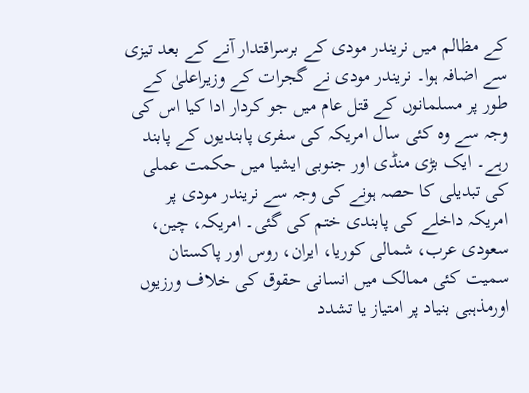کے مظالم میں نریندر مودی کے برسراقتدار آنے کے بعد تیزی سے اضافہ ہوا۔ نریندر مودی نے گجرات کے وزیراعلیٰ کے طور پر مسلمانوں کے قتل عام میں جو کردار ادا کیا اس کی وجہ سے وہ کئی سال امریکہ کی سفری پابندیوں کے پابند رہے۔ ایک بڑی منڈی اور جنوبی ایشیا میں حکمت عملی کی تبدیلی کا حصہ ہونے کی وجہ سے نریندر مودی پر امریکہ داخلے کی پابندی ختم کی گئی۔ امریکہ، چین، سعودی عرب، شمالی کوریا، ایران، روس اور پاکستان سمیت کئی ممالک میں انسانی حقوق کی خلاف ورزیوں اورمذہبی بنیاد پر امتیاز یا تشدد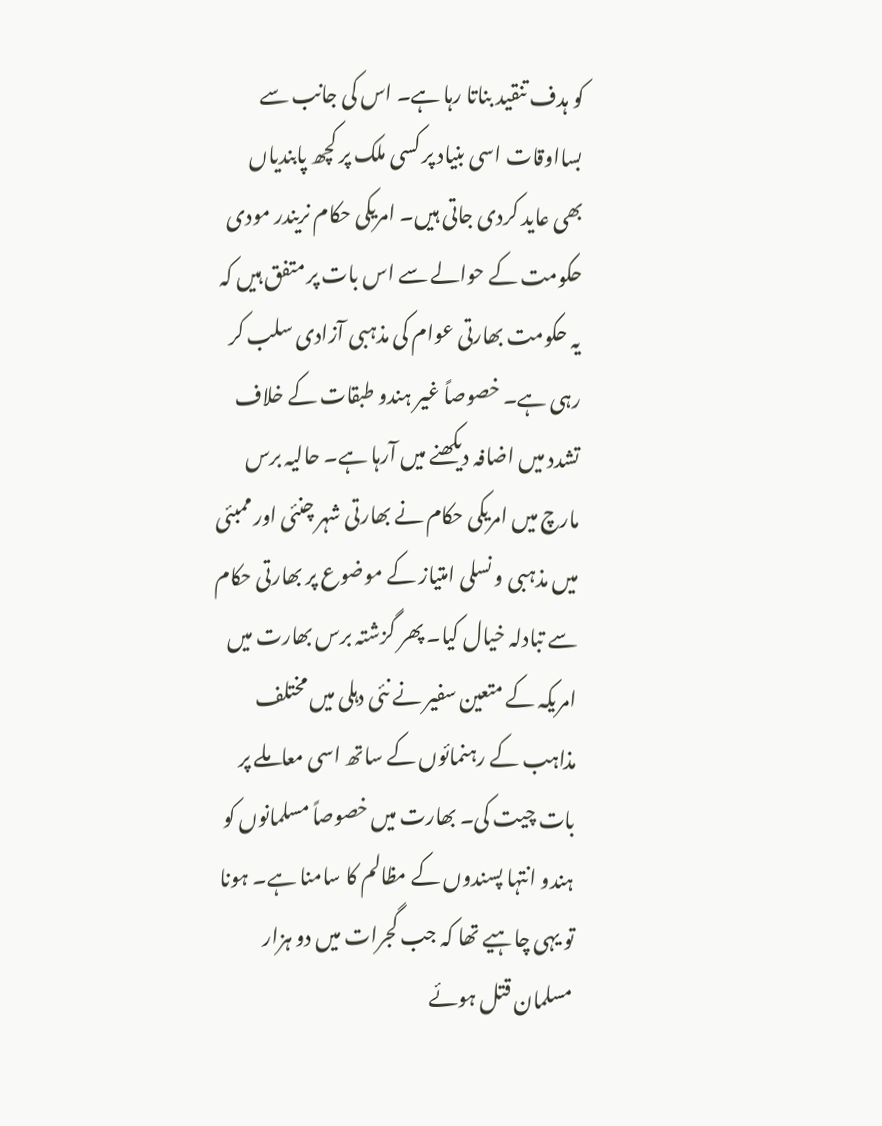کو ہدف تنقید بناتا رہا ہے۔ اس کی جانب سے بسااوقات اسی بنیاد پر کسی ملک پر کچھ پابندیاں بھی عاید کردی جاتی ہیں۔ امریکی حکام نریندر مودی حکومت کے حوالے سے اس بات پر متفق ہیں کہ یہ حکومت بھارتی عوام کی مذہبی آزادی سلب کر رہی ہے۔ خصوصاً غیر ہندو طبقات کے خلاف تشدد میں اضافہ دیکھنے میں آرہا ہے۔ حالیہ برس مارچ میں امریکی حکام نے بھارتی شہر چنئی اور ممبئی میں مذہبی و نسلی امتیاز کے موضوع پر بھارتی حکام سے تبادلہ خیال کیا۔ پھر گزشتہ برس بھارت میں امریکہ کے متعین سفیر نے نئی دہلی میں مختلف مذاہب کے رہنمائوں کے ساتھ اسی معاملے پر بات چیت کی۔ بھارت میں خصوصاً مسلمانوں کو ہندو انتہا پسندوں کے مظالم کا سامنا ہے۔ ہونا تو یہی چاہیے تھا کہ جب گجرات میں دو ہزار مسلمان قتل ہوئے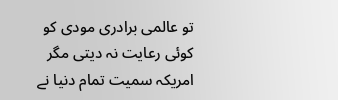تو عالمی برادری مودی کو کوئی رعایت نہ دیتی مگر امریکہ سمیت تمام دنیا نے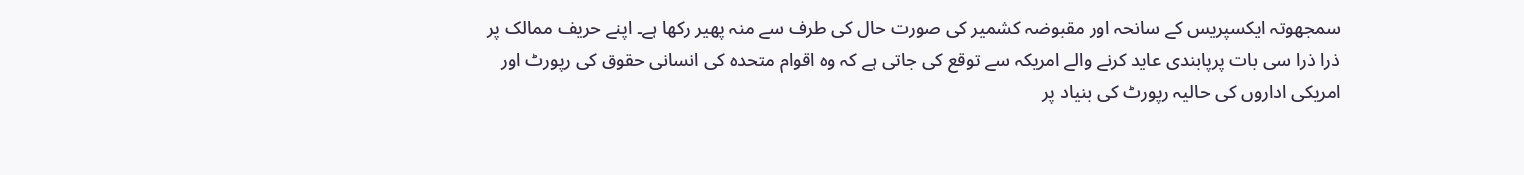سمجھوتہ ایکسپریس کے سانحہ اور مقبوضہ کشمیر کی صورت حال کی طرف سے منہ پھیر رکھا ہے۔ اپنے حریف ممالک پر ذرا ذرا سی بات پرپابندی عاید کرنے والے امریکہ سے توقع کی جاتی ہے کہ وہ اقوام متحدہ کی انسانی حقوق کی رپورٹ اور امریکی اداروں کی حالیہ رپورٹ کی بنیاد پر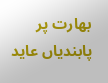بھارت پر پابندیاں عاید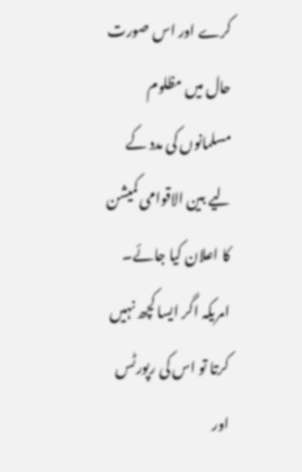کرے اور اس صورت حال میں مظلوم مسلمانوں کی مدد کے لیے بین الاقوامی کمیشن کا اعلان کیا جائے۔ امریکہ اگر ایسا کچھ نہیں کرتا تو اس کی رپورٹس اور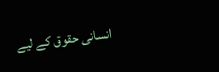انسانی حقوق کے لیے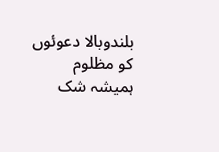بلندوبالا دعوئوں کو مظلوم ہمیشہ شک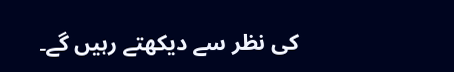کی نظر سے دیکھتے رہیں گے۔